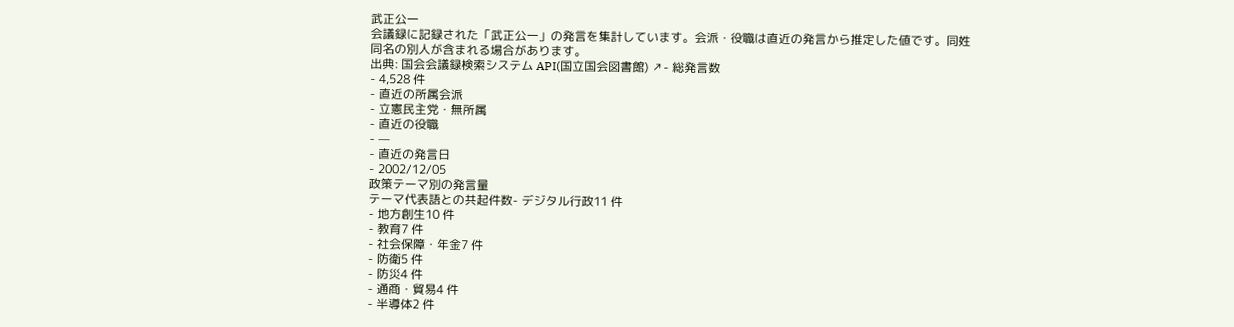武正公一
会議録に記録された「武正公一」の発言を集計しています。会派・役職は直近の発言から推定した値です。同姓同名の別人が含まれる場合があります。
出典: 国会会議録検索システム API(国立国会図書館) ↗- 総発言数
- 4,528 件
- 直近の所属会派
- 立憲民主党・無所属
- 直近の役職
- —
- 直近の発言日
- 2002/12/05
政策テーマ別の発言量
テーマ代表語との共起件数- デジタル行政11 件
- 地方創生10 件
- 教育7 件
- 社会保障・年金7 件
- 防衛5 件
- 防災4 件
- 通商・貿易4 件
- 半導体2 件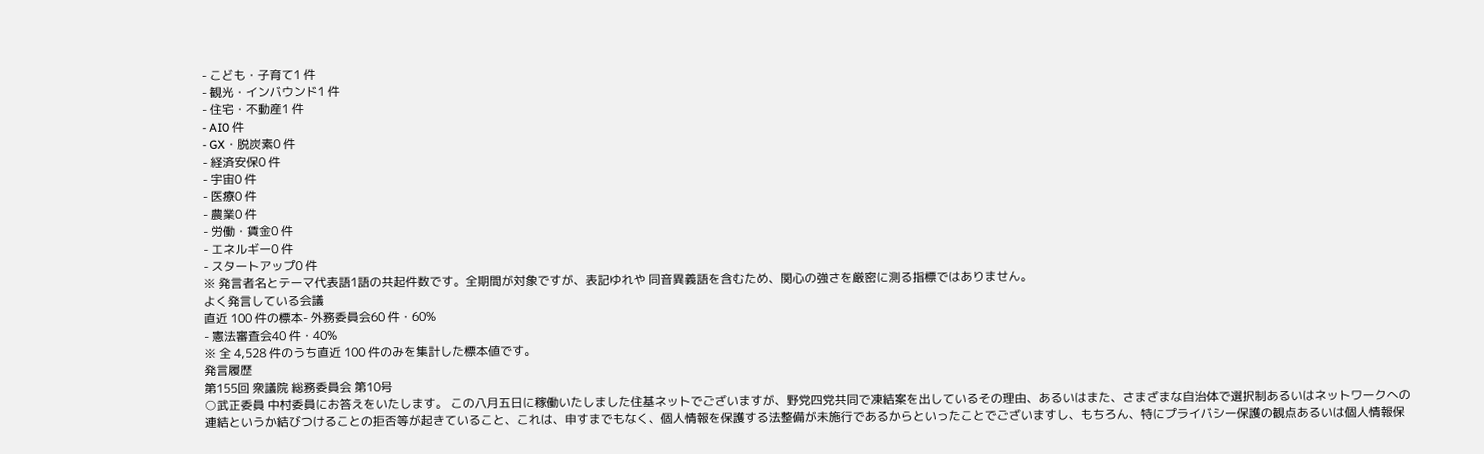- こども・子育て1 件
- 観光・インバウンド1 件
- 住宅・不動産1 件
- AI0 件
- GX・脱炭素0 件
- 経済安保0 件
- 宇宙0 件
- 医療0 件
- 農業0 件
- 労働・賃金0 件
- エネルギー0 件
- スタートアップ0 件
※ 発言者名とテーマ代表語1語の共起件数です。全期間が対象ですが、表記ゆれや 同音異義語を含むため、関心の強さを厳密に測る指標ではありません。
よく発言している会議
直近 100 件の標本- 外務委員会60 件・60%
- 憲法審査会40 件・40%
※ 全 4,528 件のうち直近 100 件のみを集計した標本値です。
発言履歴
第155回 衆議院 総務委員会 第10号
○武正委員 中村委員にお答えをいたします。 この八月五日に稼働いたしました住基ネットでございますが、野党四党共同で凍結案を出しているその理由、あるいはまた、さまざまな自治体で選択制あるいはネットワークへの連結というか結びつけることの拒否等が起きていること、これは、申すまでもなく、個人情報を保護する法整備が未施行であるからといったことでございますし、もちろん、特にプライバシー保護の観点あるいは個人情報保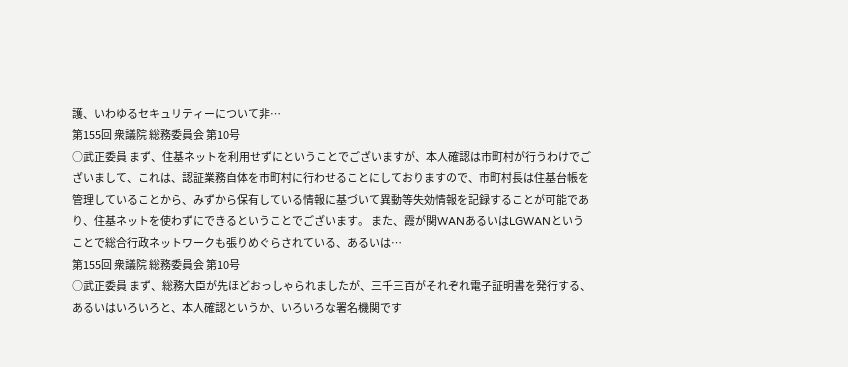護、いわゆるセキュリティーについて非…
第155回 衆議院 総務委員会 第10号
○武正委員 まず、住基ネットを利用せずにということでございますが、本人確認は市町村が行うわけでございまして、これは、認証業務自体を市町村に行わせることにしておりますので、市町村長は住基台帳を管理していることから、みずから保有している情報に基づいて異動等失効情報を記録することが可能であり、住基ネットを使わずにできるということでございます。 また、霞が関WANあるいはLGWANということで総合行政ネットワークも張りめぐらされている、あるいは…
第155回 衆議院 総務委員会 第10号
○武正委員 まず、総務大臣が先ほどおっしゃられましたが、三千三百がそれぞれ電子証明書を発行する、あるいはいろいろと、本人確認というか、いろいろな署名機関です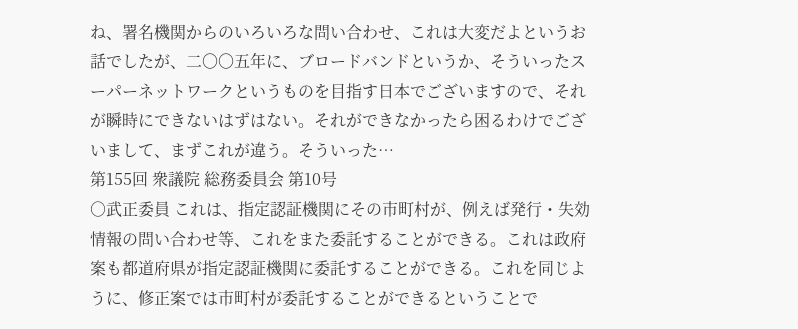ね、署名機関からのいろいろな問い合わせ、これは大変だよというお話でしたが、二〇〇五年に、ブロードバンドというか、そういったスーパーネットワークというものを目指す日本でございますので、それが瞬時にできないはずはない。それができなかったら困るわけでございまして、まずこれが違う。そういった…
第155回 衆議院 総務委員会 第10号
○武正委員 これは、指定認証機関にその市町村が、例えば発行・失効情報の問い合わせ等、これをまた委託することができる。これは政府案も都道府県が指定認証機関に委託することができる。これを同じように、修正案では市町村が委託することができるということで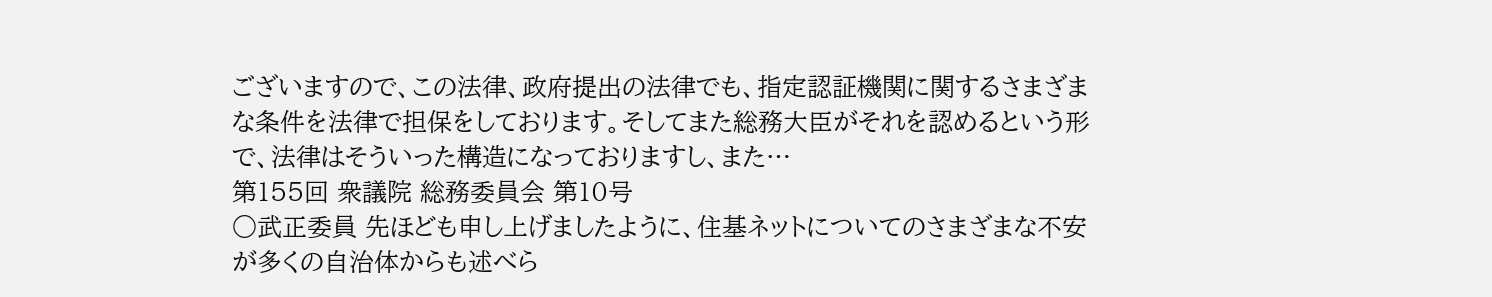ございますので、この法律、政府提出の法律でも、指定認証機関に関するさまざまな条件を法律で担保をしております。そしてまた総務大臣がそれを認めるという形で、法律はそういった構造になっておりますし、また…
第155回 衆議院 総務委員会 第10号
○武正委員 先ほども申し上げましたように、住基ネットについてのさまざまな不安が多くの自治体からも述べら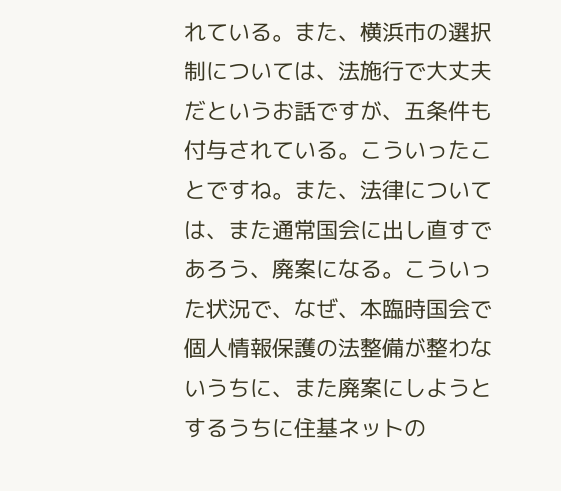れている。また、横浜市の選択制については、法施行で大丈夫だというお話ですが、五条件も付与されている。こういったことですね。また、法律については、また通常国会に出し直すであろう、廃案になる。こういった状況で、なぜ、本臨時国会で個人情報保護の法整備が整わないうちに、また廃案にしようとするうちに住基ネットの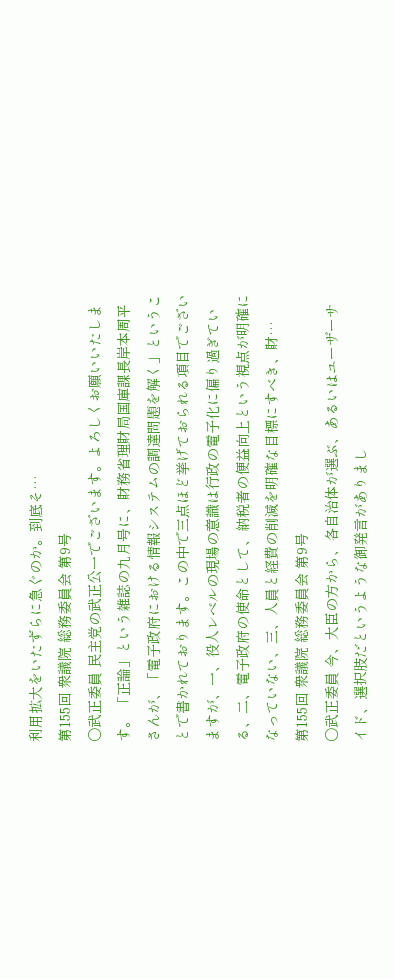利用拡大をいたずらに急ぐのか。到底そ…
第155回 衆議院 総務委員会 第9号
○武正委員 民主党の武正公一でございます。よろしくお願いいたします。 「正論」という雑誌の九月号に、財務省理財局国庫課長岸本周平さんが、「電子政府における情報システムの調達問題を解く」ということで書かれております。この中で三点ほど挙げておられる項目でございますが、一、役人レベルの現場の意識は行政の電子化に偏り過ぎている、二、電子政府の使命として、納税者の便益向上という視点が明確になっていない、三、人員と経費の削減を明確な目標にすべき、財…
第155回 衆議院 総務委員会 第9号
○武正委員 今、大臣の方から、各自治体が選ぶ、あるいはユーザーサイド、選択肢だというような御発言がありまし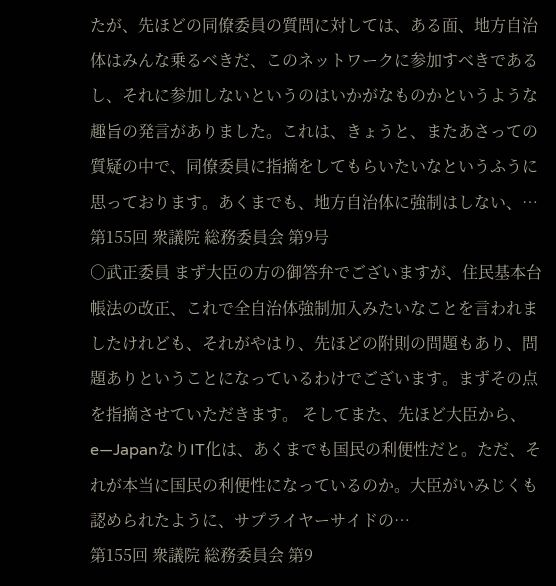たが、先ほどの同僚委員の質問に対しては、ある面、地方自治体はみんな乗るべきだ、このネットワークに参加すべきであるし、それに参加しないというのはいかがなものかというような趣旨の発言がありました。これは、きょうと、またあさっての質疑の中で、同僚委員に指摘をしてもらいたいなというふうに思っております。あくまでも、地方自治体に強制はしない、…
第155回 衆議院 総務委員会 第9号
○武正委員 まず大臣の方の御答弁でございますが、住民基本台帳法の改正、これで全自治体強制加入みたいなことを言われましたけれども、それがやはり、先ほどの附則の問題もあり、問題ありということになっているわけでございます。まずその点を指摘させていただきます。 そしてまた、先ほど大臣から、e—JapanなりIT化は、あくまでも国民の利便性だと。ただ、それが本当に国民の利便性になっているのか。大臣がいみじくも認められたように、サプライヤーサイドの…
第155回 衆議院 総務委員会 第9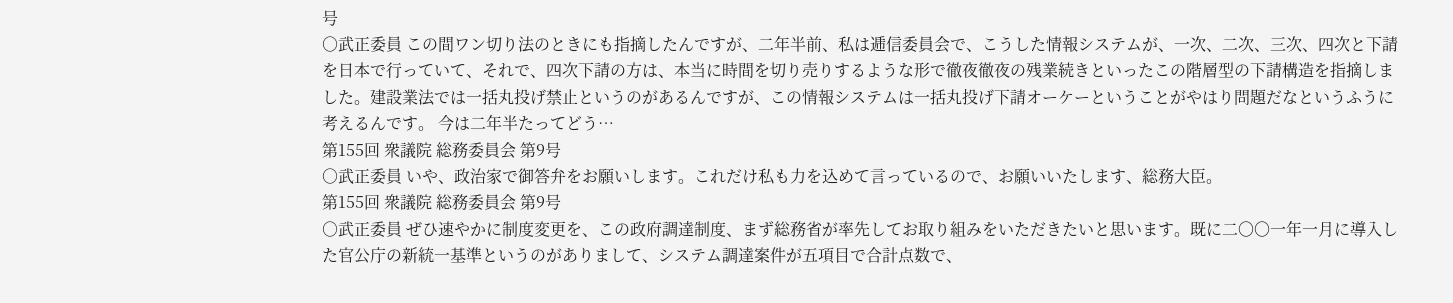号
○武正委員 この間ワン切り法のときにも指摘したんですが、二年半前、私は逓信委員会で、こうした情報システムが、一次、二次、三次、四次と下請を日本で行っていて、それで、四次下請の方は、本当に時間を切り売りするような形で徹夜徹夜の残業続きといったこの階層型の下請構造を指摘しました。建設業法では一括丸投げ禁止というのがあるんですが、この情報システムは一括丸投げ下請オーケーということがやはり問題だなというふうに考えるんです。 今は二年半たってどう…
第155回 衆議院 総務委員会 第9号
○武正委員 いや、政治家で御答弁をお願いします。これだけ私も力を込めて言っているので、お願いいたします、総務大臣。
第155回 衆議院 総務委員会 第9号
○武正委員 ぜひ速やかに制度変更を、この政府調達制度、まず総務省が率先してお取り組みをいただきたいと思います。既に二〇〇一年一月に導入した官公庁の新統一基準というのがありまして、システム調達案件が五項目で合計点数で、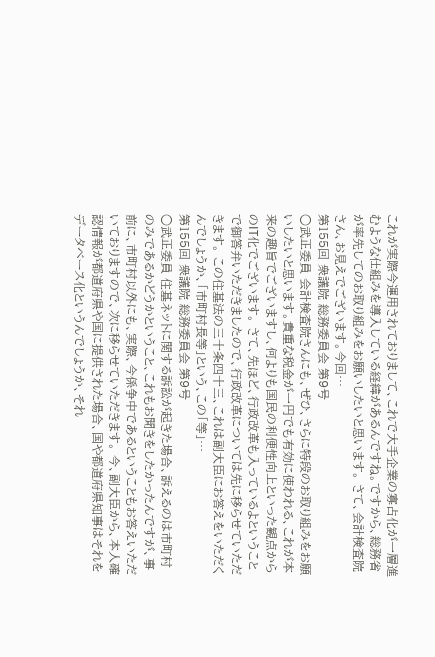これが実際今運用されておりまして、これで大手企業の寡占化が一層進むような仕組みを導入している経緯があるんですね。ですから、総務省が率先してのお取り組みをお願いしたいと思います。 さて、会計検査院さん、お見えでございます。今回…
第155回 衆議院 総務委員会 第9号
○武正委員 会計検査院さんにも、ぜひ、さらに特段のお取り組みをお願いしたいと思います。貴重な税金が一円でも有効に使われる、これが本来の趣旨でございますし、何よりも国民の利便性向上といった観点からのIT化でございます。 さて、先ほど、行政改革も入っているよということで御答弁いただきましたので、行政改革については先に移らせていただきます。 この住基法の三十条四十三、これは副大臣にお答えをいただくんでしょうか、「市町村長等」という、この「等」…
第155回 衆議院 総務委員会 第9号
○武正委員 住基ネットに関する訴訟が起きた場合、訴えるのは市町村のみであるかどうかということ、これもお聞きをしたかったんですが、事前に、市町村以外にも、実際、今係争中であるということもお答えいただいておりますので、次に移らせていただきます。 今、副大臣から、本人確認情報が都道府県や国に提供された場合、国や都道府県知事はそれをデータベース化というんでしょうか、それ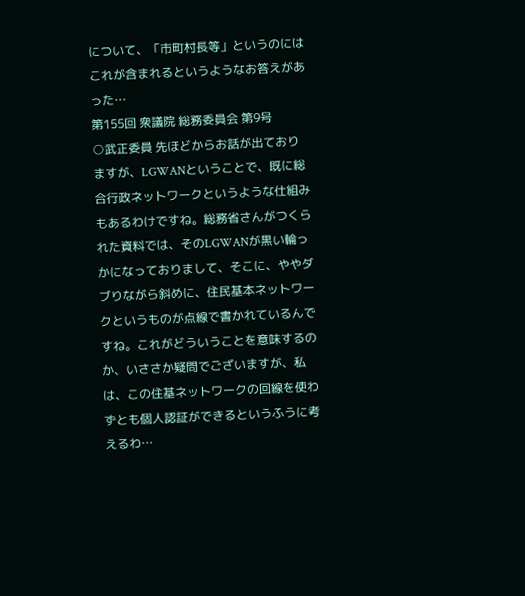について、「市町村長等」というのにはこれが含まれるというようなお答えがあった…
第155回 衆議院 総務委員会 第9号
○武正委員 先ほどからお話が出ておりますが、LGWANということで、既に総合行政ネットワークというような仕組みもあるわけですね。総務省さんがつくられた資料では、そのLGWANが黒い輪っかになっておりまして、そこに、ややダブりながら斜めに、住民基本ネットワークというものが点線で書かれているんですね。これがどういうことを意味するのか、いささか疑問でございますが、私は、この住基ネットワークの回線を使わずとも個人認証ができるというふうに考えるわ…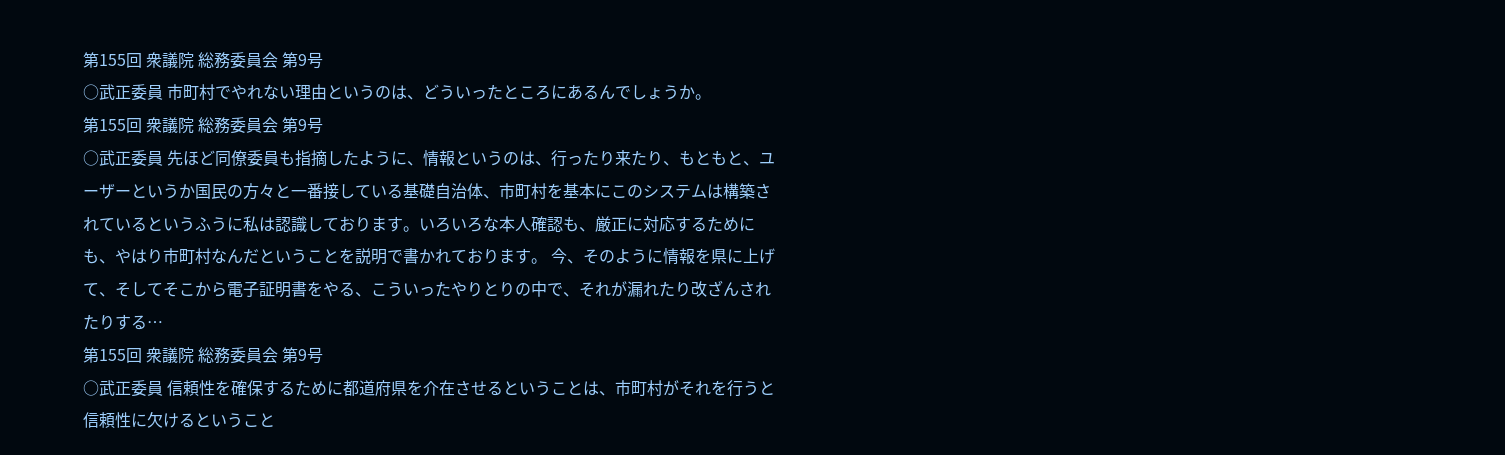第155回 衆議院 総務委員会 第9号
○武正委員 市町村でやれない理由というのは、どういったところにあるんでしょうか。
第155回 衆議院 総務委員会 第9号
○武正委員 先ほど同僚委員も指摘したように、情報というのは、行ったり来たり、もともと、ユーザーというか国民の方々と一番接している基礎自治体、市町村を基本にこのシステムは構築されているというふうに私は認識しております。いろいろな本人確認も、厳正に対応するためにも、やはり市町村なんだということを説明で書かれております。 今、そのように情報を県に上げて、そしてそこから電子証明書をやる、こういったやりとりの中で、それが漏れたり改ざんされたりする…
第155回 衆議院 総務委員会 第9号
○武正委員 信頼性を確保するために都道府県を介在させるということは、市町村がそれを行うと信頼性に欠けるということ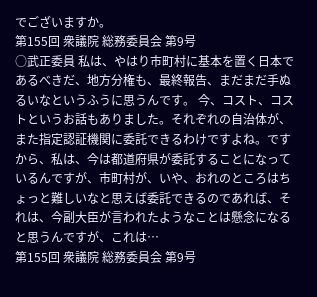でございますか。
第155回 衆議院 総務委員会 第9号
○武正委員 私は、やはり市町村に基本を置く日本であるべきだ、地方分権も、最終報告、まだまだ手ぬるいなというふうに思うんです。 今、コスト、コストというお話もありました。それぞれの自治体が、また指定認証機関に委託できるわけですよね。ですから、私は、今は都道府県が委託することになっているんですが、市町村が、いや、おれのところはちょっと難しいなと思えば委託できるのであれば、それは、今副大臣が言われたようなことは懸念になると思うんですが、これは…
第155回 衆議院 総務委員会 第9号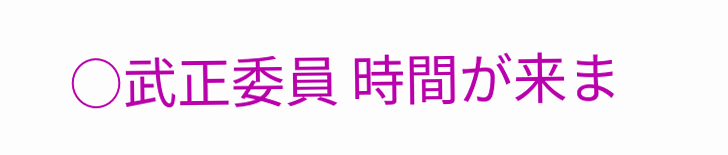○武正委員 時間が来ま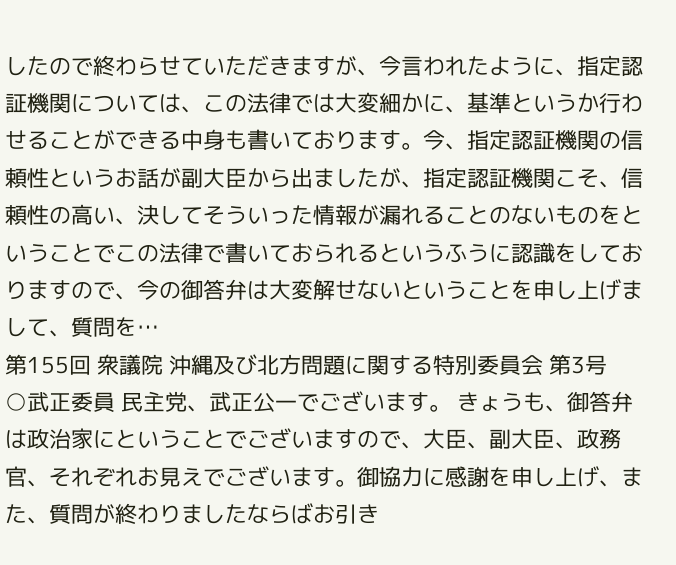したので終わらせていただきますが、今言われたように、指定認証機関については、この法律では大変細かに、基準というか行わせることができる中身も書いております。今、指定認証機関の信頼性というお話が副大臣から出ましたが、指定認証機関こそ、信頼性の高い、決してそういった情報が漏れることのないものをということでこの法律で書いておられるというふうに認識をしておりますので、今の御答弁は大変解せないということを申し上げまして、質問を…
第155回 衆議院 沖縄及び北方問題に関する特別委員会 第3号
○武正委員 民主党、武正公一でございます。 きょうも、御答弁は政治家にということでございますので、大臣、副大臣、政務官、それぞれお見えでございます。御協力に感謝を申し上げ、また、質問が終わりましたならばお引き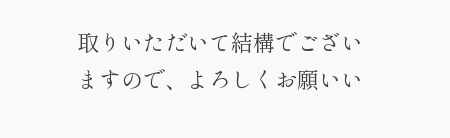取りいただいて結構でございますので、よろしくお願いい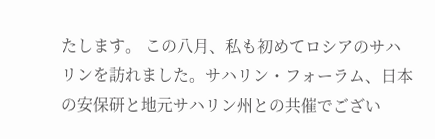たします。 この八月、私も初めてロシアのサハリンを訪れました。サハリン・フォーラム、日本の安保研と地元サハリン州との共催でござい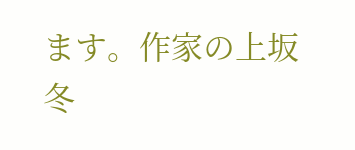ます。作家の上坂冬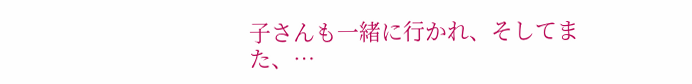子さんも一緒に行かれ、そしてまた、…